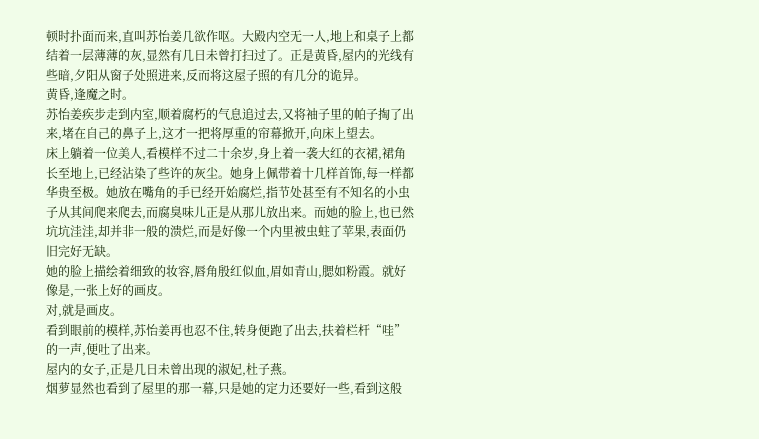顿时扑面而来,直叫苏怡姜几欲作呕。大殿内空无一人,地上和桌子上都结着一层薄薄的灰,显然有几日未曾打扫过了。正是黄昏,屋内的光线有些暗,夕阳从窗子处照进来,反而将这屋子照的有几分的诡异。
黄昏,逢魔之时。
苏怡姜疾步走到内室,顺着腐朽的气息追过去,又将袖子里的帕子掏了出来,堵在自己的鼻子上,这才一把将厚重的帘幕掀开,向床上望去。
床上躺着一位美人,看模样不过二十余岁,身上着一袭大红的衣裙,裙角长至地上,已经沾染了些许的灰尘。她身上佩带着十几样首饰,每一样都华贵至极。她放在嘴角的手已经开始腐烂,指节处甚至有不知名的小虫子从其间爬来爬去,而腐臭味儿正是从那儿放出来。而她的脸上,也已然坑坑洼洼,却并非一般的溃烂,而是好像一个内里被虫蛀了苹果,表面仍旧完好无缺。
她的脸上描绘着细致的妆容,唇角殷红似血,眉如青山,腮如粉霞。就好像是,一张上好的画皮。
对,就是画皮。
看到眼前的模样,苏怡姜再也忍不住,转身便跑了出去,扶着栏杆“哇”的一声,便吐了出来。
屋内的女子,正是几日未曾出现的淑妃,杜子燕。
烟萝显然也看到了屋里的那一幕,只是她的定力还要好一些,看到这般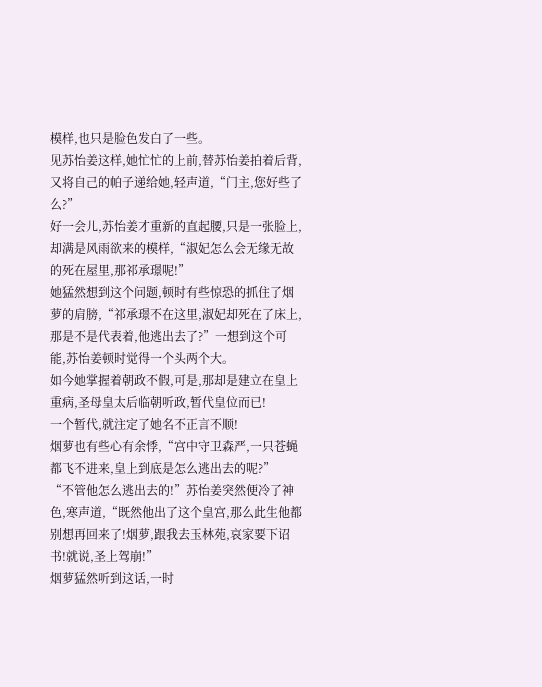模样,也只是脸色发白了一些。
见苏怡姜这样,她忙忙的上前,替苏怡姜拍着后背,又将自己的帕子递给她,轻声道,“门主,您好些了么?”
好一会儿,苏怡姜才重新的直起腰,只是一张脸上,却满是风雨欲来的模样,“淑妃怎么会无缘无故的死在屋里,那祁承璟呢!”
她猛然想到这个问题,顿时有些惊恐的抓住了烟萝的肩膀,“祁承璟不在这里,淑妃却死在了床上,那是不是代表着,他逃出去了?”一想到这个可能,苏怡姜顿时觉得一个头两个大。
如今她掌握着朝政不假,可是,那却是建立在皇上重病,圣母皇太后临朝听政,暂代皇位而已!
一个暂代,就注定了她名不正言不顺!
烟萝也有些心有余悸,“宫中守卫森严,一只苍蝇都飞不进来,皇上到底是怎么逃出去的呢?”
“不管他怎么逃出去的!”苏怡姜突然便冷了神色,寒声道,“既然他出了这个皇宫,那么此生他都别想再回来了!烟萝,跟我去玉林苑,哀家要下诏书!就说,圣上驾崩!”
烟萝猛然听到这话,一时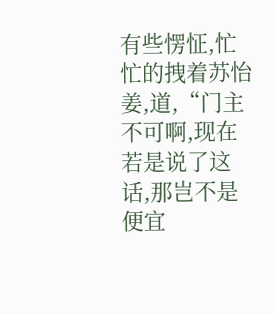有些愣怔,忙忙的拽着苏怡姜,道,“门主不可啊,现在若是说了这话,那岂不是便宜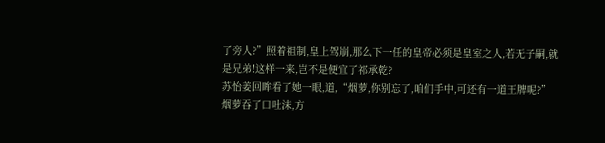了旁人?”照着祖制,皇上驾崩,那么下一任的皇帝必须是皇室之人,若无子嗣,就是兄弟!这样一来,岂不是便宜了祁承乾?
苏怡姜回眸看了她一眼,道,“烟萝,你别忘了,咱们手中,可还有一道王牌呢?”
烟萝吞了口吐沫,方